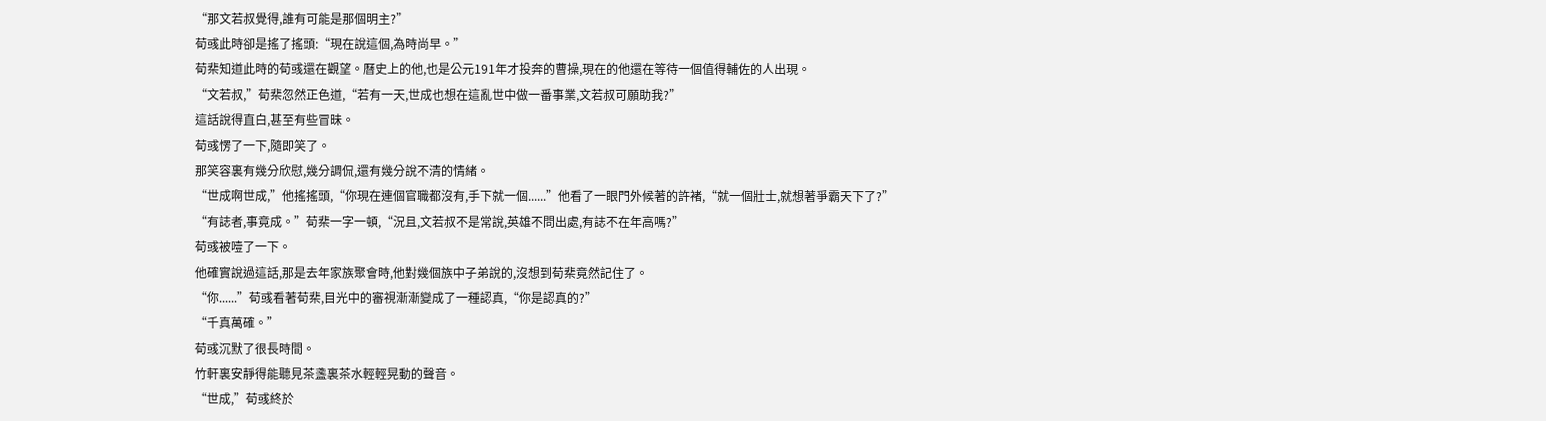“那文若叔覺得,誰有可能是那個明主?”
荀彧此時卻是搖了搖頭:“現在說這個,為時尚早。”
荀棐知道此時的荀彧還在觀望。曆史上的他,也是公元191年才投奔的曹操,現在的他還在等待一個值得輔佐的人出現。
“文若叔,”荀棐忽然正色道,“若有一天,世成也想在這亂世中做一番事業,文若叔可願助我?”
這話說得直白,甚至有些冒昧。
荀彧愣了一下,隨即笑了。
那笑容裏有幾分欣慰,幾分調侃,還有幾分說不清的情緒。
“世成啊世成,”他搖搖頭,“你現在連個官職都沒有,手下就一個......”他看了一眼門外候著的許褚,“就一個壯士,就想著爭霸天下了?”
“有誌者,事竟成。”荀棐一字一頓,“況且,文若叔不是常說,英雄不問出處,有誌不在年高嗎?”
荀彧被噎了一下。
他確實說過這話,那是去年家族聚會時,他對幾個族中子弟說的,沒想到荀棐竟然記住了。
“你......”荀彧看著荀棐,目光中的審視漸漸變成了一種認真,“你是認真的?”
“千真萬確。”
荀彧沉默了很長時間。
竹軒裏安靜得能聽見茶盞裏茶水輕輕晃動的聲音。
“世成,”荀彧終於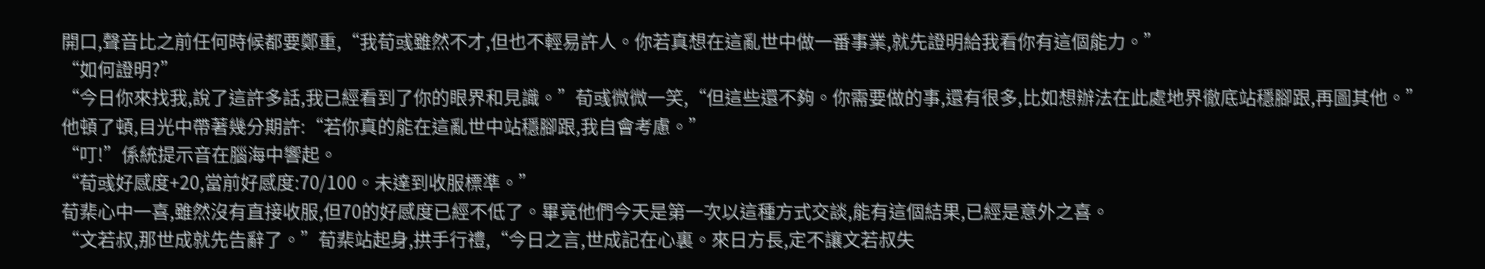開口,聲音比之前任何時候都要鄭重,“我荀彧雖然不才,但也不輕易許人。你若真想在這亂世中做一番事業,就先證明給我看你有這個能力。”
“如何證明?”
“今日你來找我,說了這許多話,我已經看到了你的眼界和見識。”荀彧微微一笑,“但這些還不夠。你需要做的事,還有很多,比如想辦法在此處地界徹底站穩腳跟,再圖其他。”
他頓了頓,目光中帶著幾分期許:“若你真的能在這亂世中站穩腳跟,我自會考慮。”
“叮!”係統提示音在腦海中響起。
“荀彧好感度+20,當前好感度:70/100。未達到收服標準。”
荀棐心中一喜,雖然沒有直接收服,但70的好感度已經不低了。畢竟他們今天是第一次以這種方式交談,能有這個結果,已經是意外之喜。
“文若叔,那世成就先告辭了。”荀棐站起身,拱手行禮,“今日之言,世成記在心裏。來日方長,定不讓文若叔失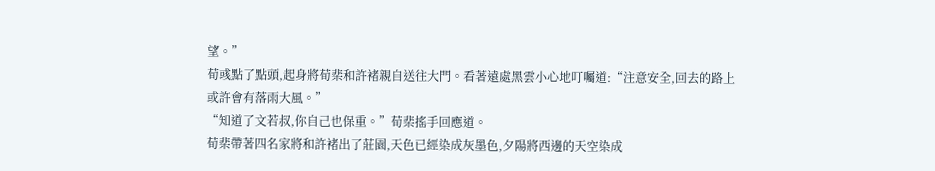望。”
荀彧點了點頭,起身將荀棐和許褚親自送往大門。看著遠處黑雲小心地叮囑道:“注意安全,回去的路上或許會有落雨大風。”
“知道了文若叔,你自己也保重。”荀棐搖手回應道。
荀棐帶著四名家將和許褚出了莊園,天色已經染成灰墨色,夕陽將西邊的天空染成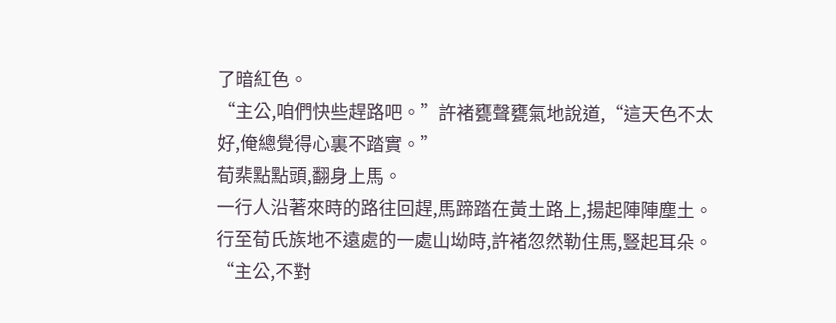了暗紅色。
“主公,咱們快些趕路吧。”許褚甕聲甕氣地說道,“這天色不太好,俺總覺得心裏不踏實。”
荀棐點點頭,翻身上馬。
一行人沿著來時的路往回趕,馬蹄踏在黃土路上,揚起陣陣塵土。
行至荀氏族地不遠處的一處山坳時,許褚忽然勒住馬,豎起耳朵。
“主公,不對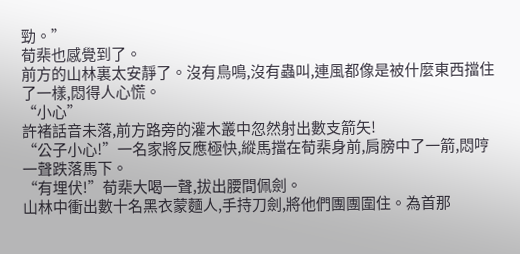勁。”
荀棐也感覺到了。
前方的山林裏太安靜了。沒有鳥鳴,沒有蟲叫,連風都像是被什麼東西擋住了一樣,悶得人心慌。
“小心”
許褚話音未落,前方路旁的灌木叢中忽然射出數支箭矢!
“公子小心!”一名家將反應極快,縱馬擋在荀棐身前,肩膀中了一箭,悶哼一聲跌落馬下。
“有埋伏!”荀棐大喝一聲,拔出腰間佩劍。
山林中衝出數十名黑衣蒙麵人,手持刀劍,將他們團團圍住。為首那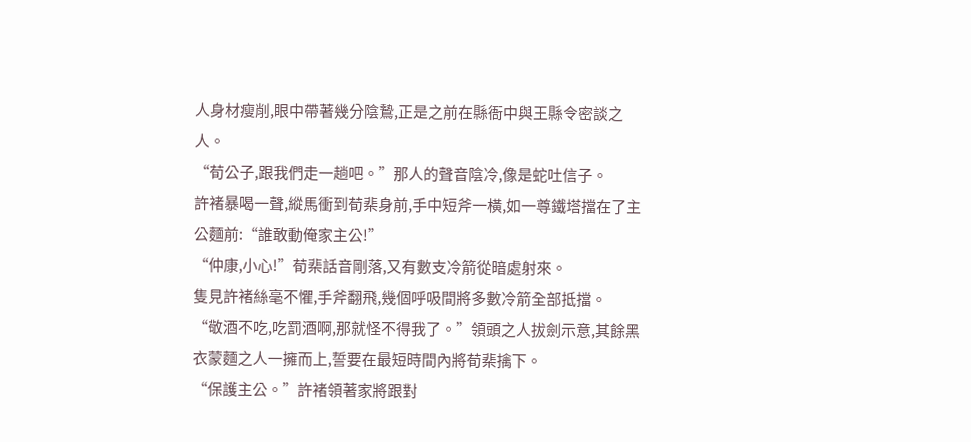人身材瘦削,眼中帶著幾分陰鷙,正是之前在縣衙中與王縣令密談之人。
“荀公子,跟我們走一趟吧。”那人的聲音陰冷,像是蛇吐信子。
許褚暴喝一聲,縱馬衝到荀棐身前,手中短斧一橫,如一尊鐵塔擋在了主公麵前:“誰敢動俺家主公!”
“仲康,小心!”荀棐話音剛落,又有數支冷箭從暗處射來。
隻見許褚絲毫不懼,手斧翻飛,幾個呼吸間將多數冷箭全部抵擋。
“敬酒不吃,吃罰酒啊,那就怪不得我了。”領頭之人拔劍示意,其餘黑衣蒙麵之人一擁而上,誓要在最短時間內將荀棐擒下。
“保護主公。”許褚領著家將跟對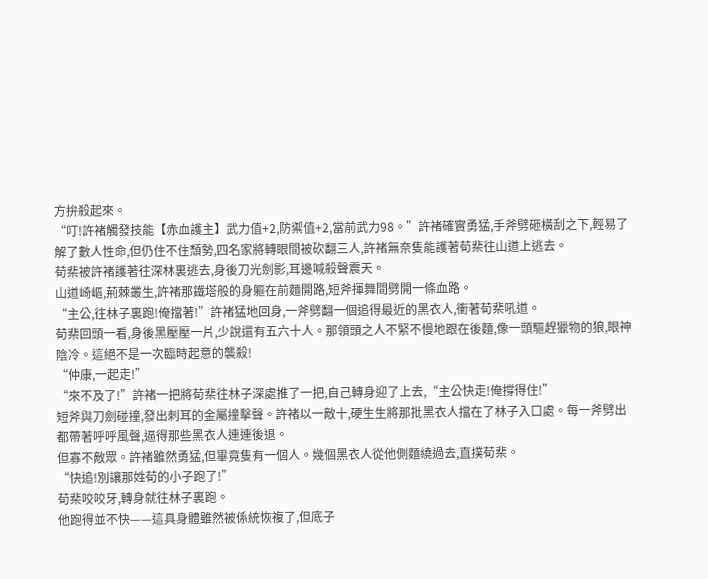方拚殺起來。
“叮!許褚觸發技能【赤血護主】武力值+2,防禦值+2,當前武力98。”許褚確實勇猛,手斧劈砸橫刮之下,輕易了解了數人性命,但仍住不住頹勢,四名家將轉眼間被砍翻三人,許褚無奈隻能護著荀棐往山道上逃去。
荀棐被許褚護著往深林裏逃去,身後刀光劍影,耳邊喊殺聲震天。
山道崎嶇,荊棘叢生,許褚那鐵塔般的身軀在前麵開路,短斧揮舞間劈開一條血路。
“主公,往林子裏跑!俺擋著!”許褚猛地回身,一斧劈翻一個追得最近的黑衣人,衝著荀棐吼道。
荀棐回頭一看,身後黑壓壓一片,少說還有五六十人。那領頭之人不緊不慢地跟在後麵,像一頭驅趕獵物的狼,眼神陰冷。這絕不是一次臨時起意的襲殺!
“仲康,一起走!”
“來不及了!”許褚一把將荀棐往林子深處推了一把,自己轉身迎了上去,“主公快走!俺撐得住!”
短斧與刀劍碰撞,發出刺耳的金屬撞擊聲。許褚以一敵十,硬生生將那批黑衣人擋在了林子入口處。每一斧劈出都帶著呼呼風聲,逼得那些黑衣人連連後退。
但寡不敵眾。許褚雖然勇猛,但畢竟隻有一個人。幾個黑衣人從他側麵繞過去,直撲荀棐。
“快追!別讓那姓荀的小子跑了!”
荀棐咬咬牙,轉身就往林子裏跑。
他跑得並不快——這具身體雖然被係統恢複了,但底子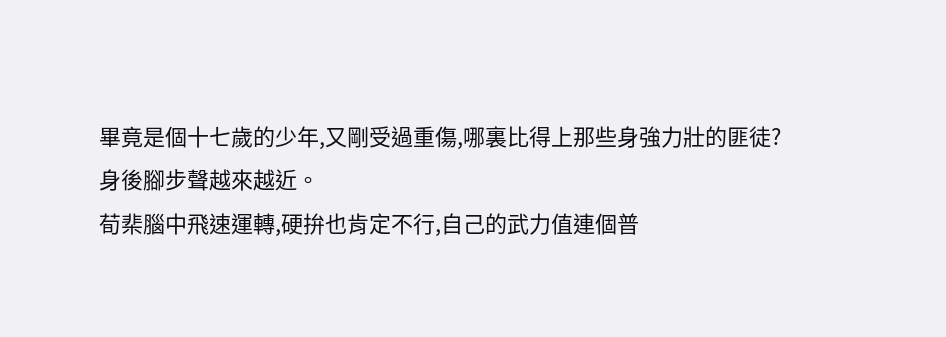畢竟是個十七歲的少年,又剛受過重傷,哪裏比得上那些身強力壯的匪徒?
身後腳步聲越來越近。
荀棐腦中飛速運轉,硬拚也肯定不行,自己的武力值連個普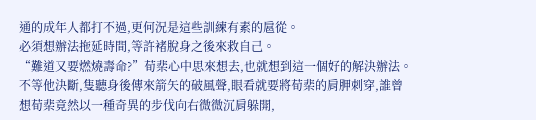通的成年人都打不過,更何況是這些訓練有素的扈從。
必須想辦法拖延時間,等許褚脫身之後來救自己。
“難道又要燃燒壽命?”荀棐心中思來想去,也就想到這一個好的解決辦法。
不等他決斷,隻聽身後傳來箭矢的破風聲,眼看就要將荀棐的肩胛刺穿,誰曾想荀棐竟然以一種奇異的步伐向右微微沉肩躲開,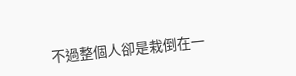不過整個人卻是栽倒在一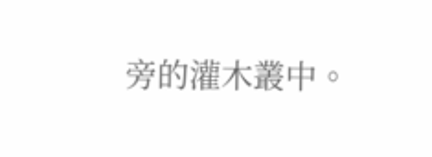旁的灌木叢中。